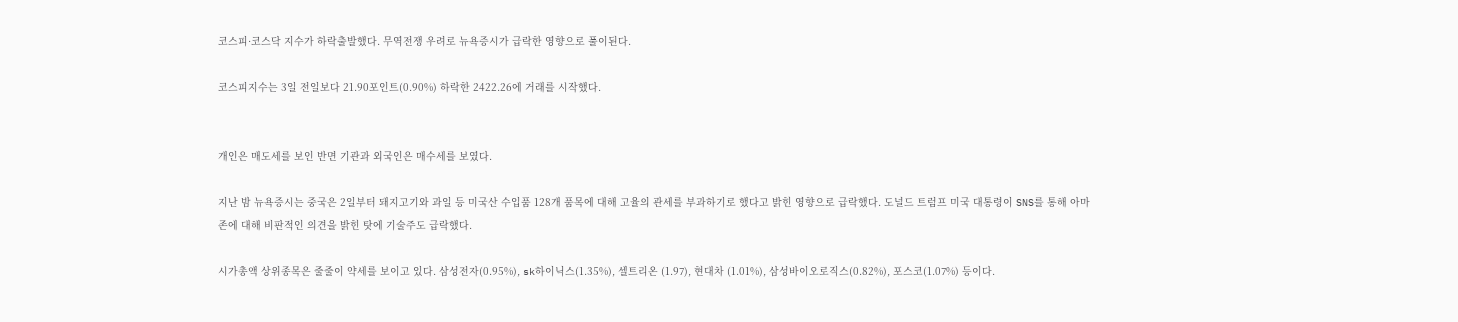코스피·코스닥 지수가 하락출발했다. 무역전쟁 우려로 뉴욕증시가 급락한 영향으로 풀이된다.

코스피지수는 3일 전일보다 21.90포인트(0.90%) 하락한 2422.26에 거래를 시작했다.


개인은 매도세를 보인 반면 기관과 외국인은 매수세를 보였다.

지난 밤 뉴욕증시는 중국은 2일부터 돼지고기와 과일 등 미국산 수입품 128개 품목에 대해 고율의 관세를 부과하기로 했다고 밝힌 영향으로 급락했다. 도널드 트럼프 미국 대통령이 SNS를 통해 아마존에 대해 비판적인 의견을 밝힌 탓에 기술주도 급락했다.

시가총액 상위종목은 줄줄이 약세를 보이고 있다. 삼성전자(0.95%), sk하이닉스(1.35%), 셀트리온 (1.97), 현대차 (1.01%), 삼성바이오로직스(0.82%), 포스코(1.07%) 등이다.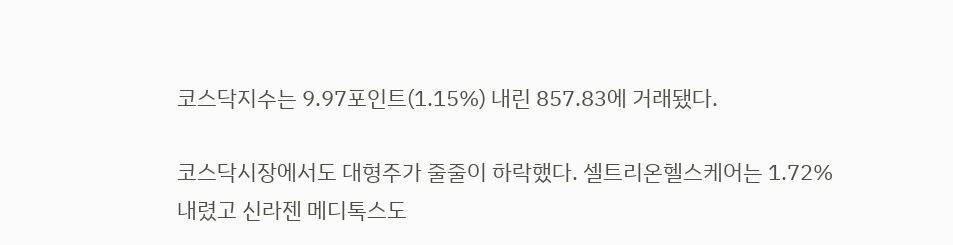코스닥지수는 9.97포인트(1.15%) 내린 857.83에 거래됐다.

코스닥시장에서도 대형주가 줄줄이 하락했다. 셀트리온헬스케어는 1.72%내렸고 신라젠 메디톡스도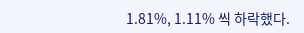1.81%, 1.11% 씩 하락했다.